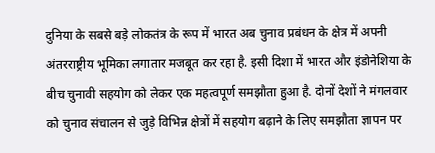दुनिया के सबसे बड़े लोकतंत्र के रूप में भारत अब चुनाव प्रबंधन के क्षेत्र में अपनी अंतरराष्ट्रीय भूमिका लगातार मजबूत कर रहा है. इसी दिशा में भारत और इंडोनेशिया के बीच चुनावी सहयोग को लेकर एक महत्वपूर्ण समझौता हुआ है. दोनों देशों ने मंगलवार को चुनाव संचालन से जुड़े विभिन्न क्षेत्रों में सहयोग बढ़ाने के लिए समझौता ज्ञापन पर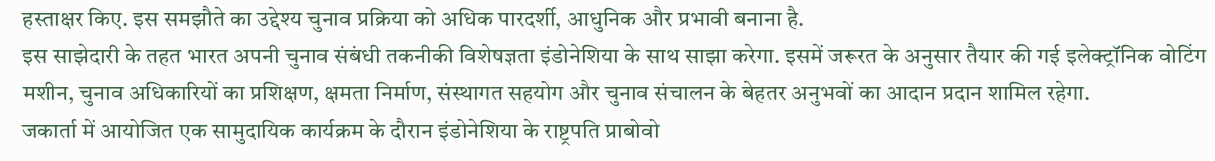हस्ताक्षर किए. इस समझौते का उद्देश्य चुनाव प्रक्रिया को अधिक पारदर्शी, आधुनिक और प्रभावी बनाना है.
इस साझेदारी के तहत भारत अपनी चुनाव संबंधी तकनीकी विशेषज्ञता इंडोनेशिया के साथ साझा करेगा. इसमें जरूरत के अनुसार तैयार की गई इलेक्ट्रॉनिक वोटिंग मशीन, चुनाव अधिकारियों का प्रशिक्षण, क्षमता निर्माण, संस्थागत सहयोग और चुनाव संचालन के बेहतर अनुभवों का आदान प्रदान शामिल रहेगा.
जकार्ता में आयोजित एक सामुदायिक कार्यक्रम के दौरान इंडोनेशिया के राष्ट्रपति प्राबोवो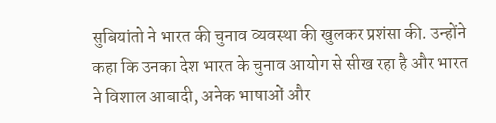सुबियांतो ने भारत की चुनाव व्यवस्था की खुलकर प्रशंसा की. उन्होंने कहा कि उनका देश भारत के चुनाव आयोग से सीख रहा है और भारत ने विशाल आबादी, अनेक भाषाओं और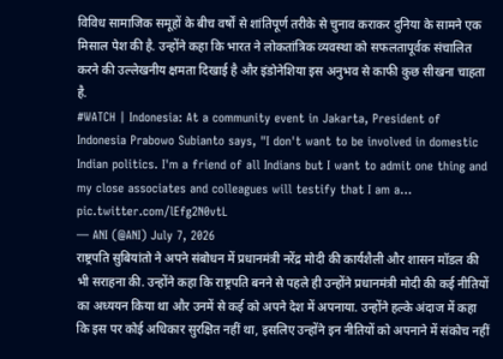विविध सामाजिक समूहों के बीच वर्षों से शांतिपूर्ण तरीके से चुनाव कराकर दुनिया के सामने एक मिसाल पेश की है. उन्होंने कहा कि भारत ने लोकतांत्रिक व्यवस्था को सफलतापूर्वक संचालित करने की उल्लेखनीय क्षमता दिखाई है और इंडोनेशिया इस अनुभव से काफी कुछ सीखना चाहता है.
#WATCH | Indonesia: At a community event in Jakarta, President of Indonesia Prabowo Subianto says, "I don't want to be involved in domestic Indian politics. I'm a friend of all Indians but I want to admit one thing and my close associates and colleagues will testify that I am a… pic.twitter.com/lEfg2N0vtL
— ANI (@ANI) July 7, 2026
राष्ट्रपति सुबियांतो ने अपने संबोधन में प्रधानमंत्री नरेंद्र मोदी की कार्यशैली और शासन मॉडल की भी सराहना की. उन्होंने कहा कि राष्ट्रपति बनने से पहले ही उन्होंने प्रधानमंत्री मोदी की कई नीतियों का अध्ययन किया था और उनमें से कई को अपने देश में अपनाया. उन्होंने हल्के अंदाज में कहा कि इस पर कोई अधिकार सुरक्षित नहीं था, इसलिए उन्होंने इन नीतियों को अपनाने में संकोच नहीं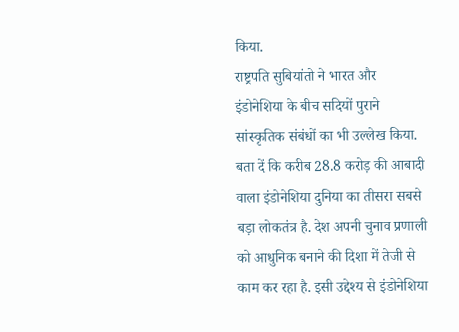किया.
राष्ट्रपति सुबियांतो ने भारत और इंडोनेशिया के बीच सदियों पुराने सांस्कृतिक संबंधों का भी उल्लेख किया. बता दें कि करीब 28.8 करोड़ की आबादी वाला इंडोनेशिया दुनिया का तीसरा सबसे बड़ा लोकतंत्र है. देश अपनी चुनाव प्रणाली को आधुनिक बनाने की दिशा में तेजी से काम कर रहा है. इसी उद्देश्य से इंडोनेशिया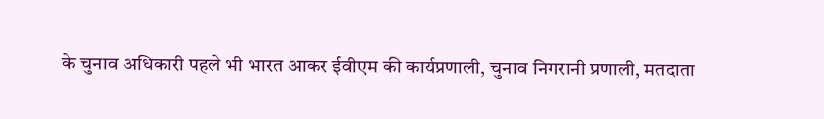के चुनाव अधिकारी पहले भी भारत आकर ईवीएम की कार्यप्रणाली, चुनाव निगरानी प्रणाली, मतदाता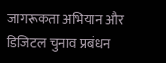जागरूकता अभियान और डिजिटल चुनाव प्रबंधन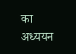का अध्ययन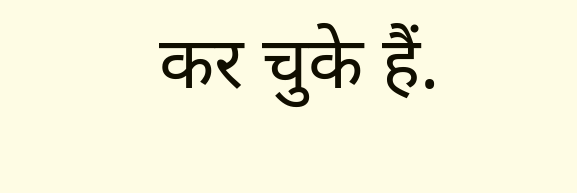कर चुके हैं.